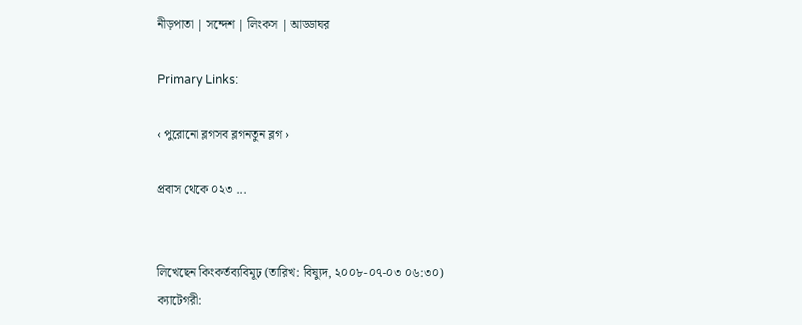নীড়পাতা | সন্দেশ | লিংকস | আড্ডাঘর

Primary Links:

‹ পুরোনো ব্লগসব ব্লগনতুন ব্লগ ›

প্রবাস থেকে ০২৩ ...


লিখেছেন কিংকর্তব্যবিমূঢ় (তারিখ: বিষ্যুদ, ২০০৮-০৭-০৩ ০৬:৩০)
ক্যাটেগরী: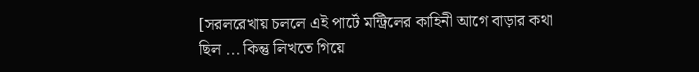[সরলরেখায় চললে এই পার্টে মন্ট্রিলের কাহিনী আগে বাড়ার কথা ছিল ... কিন্তু লিখতে গিয়ে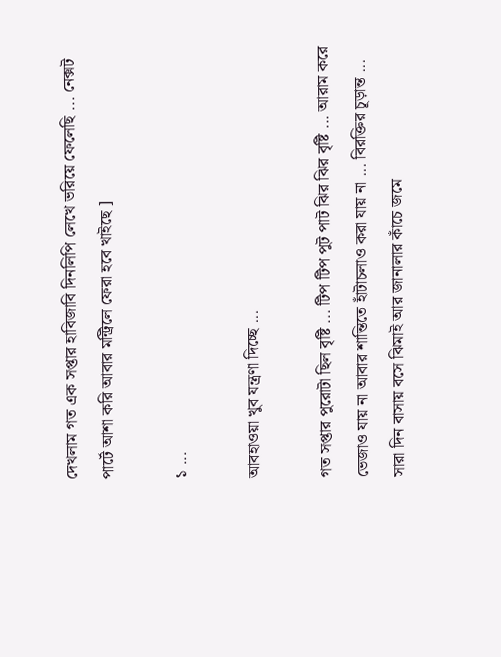দেখলাম গত এক সপ্তার হাবিজাবি দিনলিপি লেখে ভরিয়ে ফেলেছি ... নেক্সট পার্টে আশা করি আবার মন্ট্রিলে ফেরা হবে খাইছে ]

১ ...

আবহাওয়া খুব যন্ত্রণা দিচ্ছে ...

গত সপ্তার পুরোটা ছিল বৃষ্টি ... টিপ টিপ পুট পাট ঝির ঝির বৃষ্টি ... আরাম করে ভেজাও যায় না আবার শান্তিতে হাঁটাচলাও করা যায় না ... বিরক্তির চূড়ান্ত ... সারা দিন বাসায় বসে ঝিমাই আর জানালার কাঁচে জমে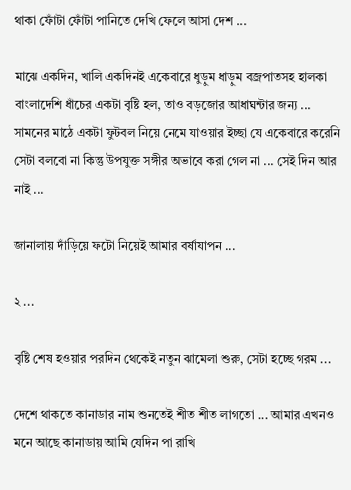থাকা ফোঁটা ফোঁটা পানিতে দেখি ফেলে আসা দেশ ...

মাঝে একদিন, খালি একদিনই একেবারে ধুড়ুম ধাড়ুম বজ্রপাতসহ হালকা বাংলাদেশি ধাঁচের একটা বৃষ্টি হল, তাও বড়জোর আধাঘন্টার জন্য ... সামনের মাঠে একটা ফুটবল নিয়ে নেমে যাওয়ার ইচ্ছা যে একেবারে করেনি সেটা বলবো না কিন্তু উপযুক্ত সঙ্গীর অভাবে করা গেল না ... সেই দিন আর নাই ...

জানালায় দাঁড়িয়ে ফটো নিয়েই আমার বর্ষাযাপন ...

২ ...

বৃষ্টি শেষ হওয়ার পরদিন থেকেই নতুন ঝামেলা শুরু, সেটা হচ্ছে গরম ...

দেশে থাকতে কানাডার নাম শুনতেই শীত শীত লাগতো ... আমার এখনও মনে আছে কানাডায় আমি যেদিন পা রাখি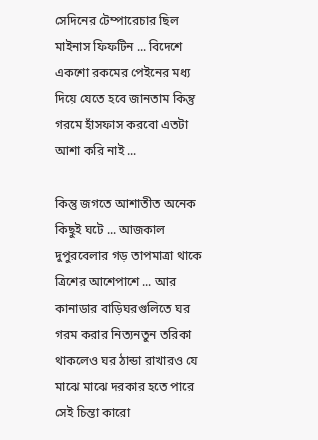সেদিনের টেম্পারেচার ছিল মাইনাস ফিফটিন ... বিদেশে একশো রকমের পেইনের মধ্য দিয়ে যেতে হবে জানতাম কিন্তু গরমে হাঁসফাস করবো এতটা আশা করি নাই ...

কিন্তু জগতে আশাতীত অনেক কিছুই ঘটে ... আজকাল দুপুরবেলার গড় তাপমাত্রা থাকে ত্রিশের আশেপাশে ... আর কানাডার বাড়িঘরগুলিতে ঘর গরম করার নিত্যনতুন তরিকা থাকলেও ঘর ঠান্ডা রাখারও যে মাঝে মাঝে দরকার হতে পারে সেই চিন্তা কারো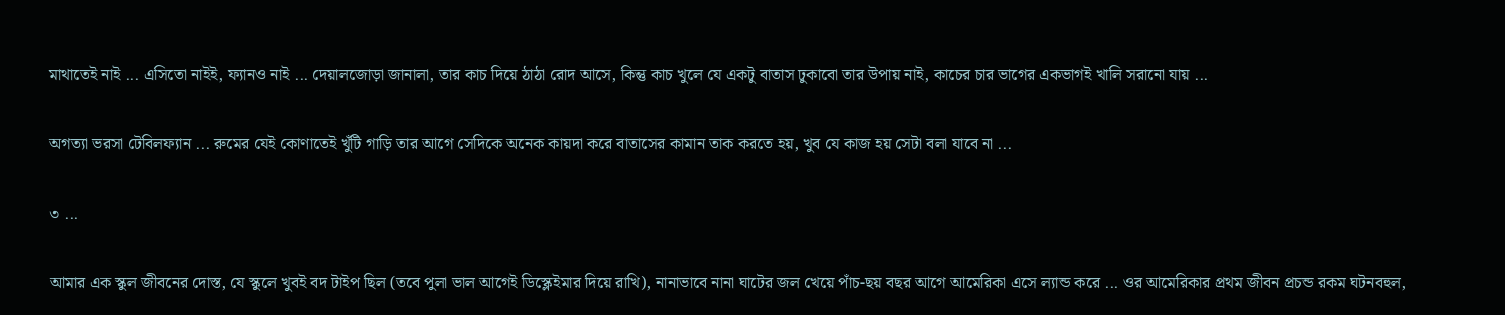মাথাতেই নাই ... এসিতো নাইই, ফ্যানও নাই ... দেয়ালজোড়া জানালা, তার কাচ দিয়ে ঠাঠা রোদ আসে, কিন্তু কাচ খুলে যে একটু বাতাস ঢুকাবো তার উপায় নাই, কাচের চার ভাগের একভাগই খালি সরানো যায় ...

অগত্যা ভরসা টেবিলফ্যান ... রুমের যেই কোণাতেই খুঁটি গাড়ি তার আগে সেদিকে অনেক কায়দা করে বাতাসের কামান তাক করতে হয়, খুব যে কাজ হয় সেটা বলা যাবে না ...

৩ ...

আমার এক স্কুল জীবনের দোস্ত, যে স্কুলে খুবই বদ টাইপ ছিল (তবে পুলা ভাল আগেই ডিস্ক্লেইমার দিয়ে রাখি), নানাভাবে নানা ঘাটের জল খেয়ে পাঁচ-ছয় বছর আগে আমেরিকা এসে ল্যান্ড করে ... ওর আমেরিকার প্রথম জীবন প্রচন্ড রকম ঘটনবহুল,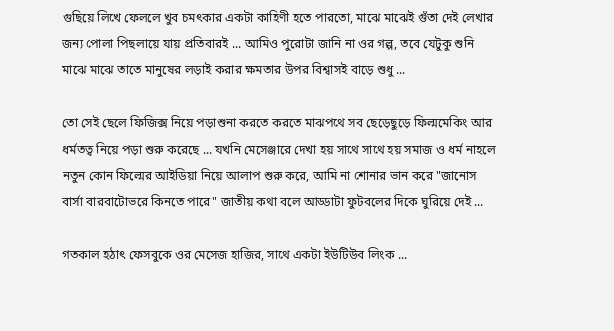গুছিয়ে লিখে ফেললে খুব চমৎকার একটা কাহিণী হতে পারতো, মাঝে মাঝেই গুঁতা দেই লেখার জন্য পোলা পিছলায়ে যায় প্রতিবারই ... আমিও পুরোটা জানি না ওর গল্প, তবে যেটুকু শুনি মাঝে মাঝে তাতে মানুষের লড়াই করার ক্ষমতার উপর বিশ্বাসই বাড়ে শুধু ...

তো সেই ছেলে ফিজিক্স নিয়ে পড়াশুনা করতে করতে মাঝপথে সব ছেড়েছুড়ে ফিল্মমেকিং আর ধর্মতত্ব নিয়ে পড়া শুরু করেছে ... যখনি মেসেঞ্জারে দেখা হয় সাথে সাথে হয় সমাজ ও ধর্ম নাহলে নতুন কোন ফিল্মের আইডিয়া নিয়ে আলাপ শুরু করে, আমি না শোনার ভান করে "জানোস বার্সা বারবাটোভরে কিনতে পারে" জাতীয় কথা বলে আড্ডাটা ফুটবলের দিকে ঘুরিয়ে দেই ...

গতকাল হঠাৎ ফেসবুকে ওর মেসেজ হাজির, সাথে একটা ইউটিউব লিংক ...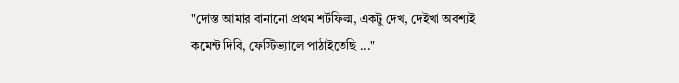"দোস্ত আমার বানানো প্রথম শর্টফিল্ম, একটু দেখ, দেইখা অবশ্যই কমেন্ট দিবি, ফেস্টিভ্যালে পাঠাইতেছি ..."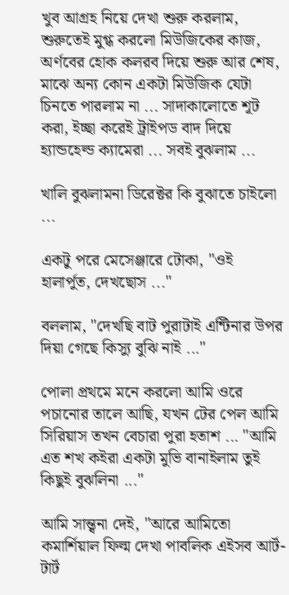খুব আগ্রহ নিয়ে দেখা শুরু করলাম, শুরুতেই মুগ্ধ করলো মিউজিকের কাজ, অর্ণবের হোক কলরব দিয়ে শুরু আর শেষ, মাঝে অন্য কোন একটা মিউজিক যেটা চিনতে পারলাম না ... সাদাকালোতে শূট করা, ইচ্ছা করেই ট্রাইপড বাদ দিয়ে হ্যান্ডহেল্ড ক্যামেরা ... সবই বুঝলাম ...

খালি বুঝলামনা ডিরেক্টর কি বুঝাতে চাইলো ...

একটু পরে মেসেঞ্জারে টোকা, "ওই হালার্পুত, দেখছোস ..."

বললাম, "দেখছি বাট পুরাটাই এন্টিনার উপর দিয়া গেছে কিস্যু বুঝি নাই ..."

পোলা প্রথমে মনে করলো আমি ওরে পচানোর তালে আছি, যখন টের পেল আমি সিরিয়াস তখন বেচারা পুরা হতাশ ... "আমি এত শখ কইরা একটা মুভি বানাইলাম তুই কিছুই বুঝলিনা ..."

আমি সান্ত্বনা দেই, "আরে আমিতো কমার্শিয়াল ফিল্ম দেখা পাবলিক এইসব আর্ট-টার্ট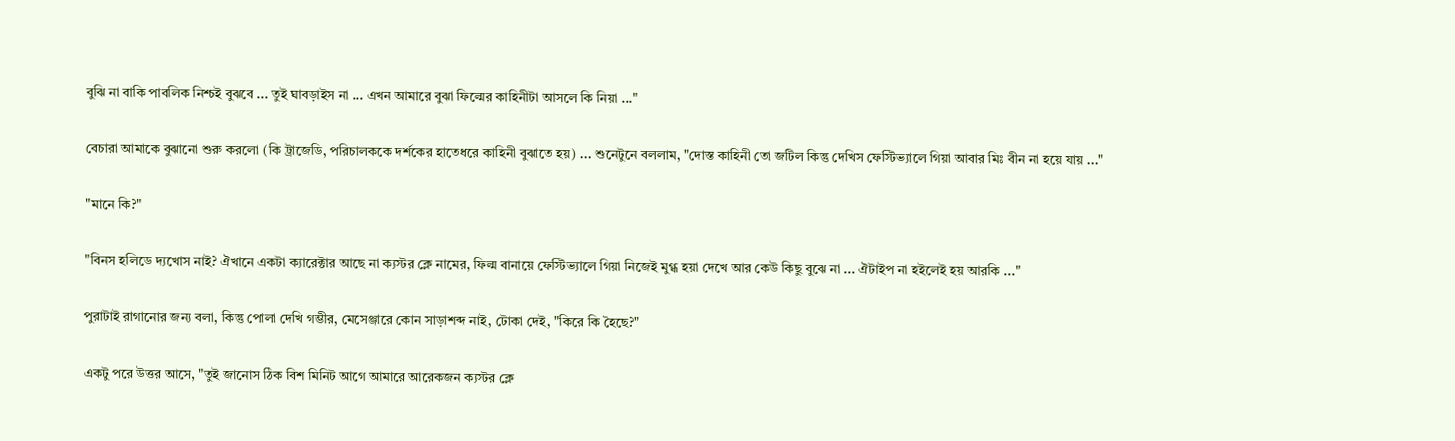বুঝি না বাকি পাবলিক নিশ্চই বুঝবে ... তুই ঘাবড়াইস না ... এখন আমারে বুঝা ফিল্মের কাহিনীটা আসলে কি নিয়া ..."

বেচারা আমাকে বুঝানো শুরু করলো (কি ট্রাজেডি, পরিচালককে দর্শকের হাতেধরে কাহিনী বুঝাতে হয়) ... শুনেটুনে বললাম, "দোস্ত কাহিনী তো জটিল কিন্তু দেখিস ফেস্টিভ্যালে গিয়া আবার মিঃ বীন না হয়ে যায় ..."

"মানে কি?"

"বিনস হলিডে দ্যখোস নাই? ঐখানে একটা ক্যারেক্টার আছে না ক্যস্টর ক্লে নামের, ফিল্ম বানায়ে ফেস্টিভ্যালে গিয়া নিজেই মুগ্ধ হয়া দেখে আর কেউ কিছু বুঝে না ... ঐটাইপ না হইলেই হয় আরকি ..."

পুরাটাই রাগানোর জন্য বলা, কিন্তু পোলা দেখি গম্ভীর, মেসেঞ্জারে কোন সাড়াশব্দ নাই, টোকা দেই, "কিরে কি হৈছে?"

একটু পরে উত্তর আসে, "তুই জানোস ঠিক বিশ মিনিট আগে আমারে আরেকজন ক্যস্টর ক্লে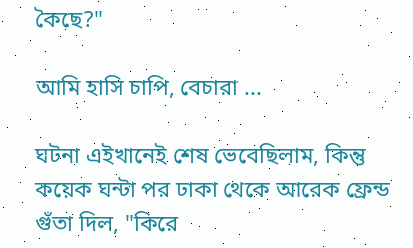কৈছে?"

আমি হাসি চাপি, বেচারা ...

ঘটনা এইখানেই শেষ ভেবেছিলাম, কিন্তু কয়েক ঘন্টা পর ঢাকা থেকে আরেক ফ্রেন্ড গুঁতা দিল, "কিরে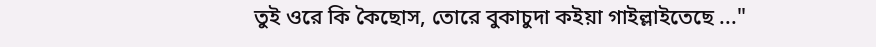তুই ওরে কি কৈছোস, তোরে বুকাচুদা কইয়া গাইল্লাইতেছে ..."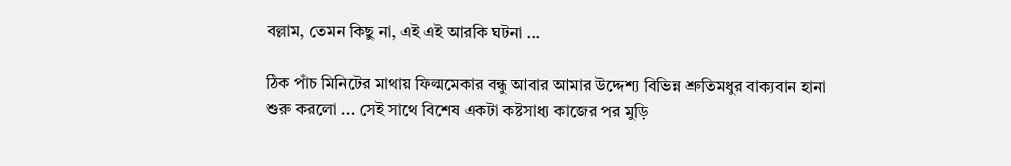বল্লাম, তেমন কিছু না, এই এই আরকি ঘটনা ...

ঠিক পাঁচ মিনিটের মাথায় ফিল্মমেকার বন্ধু আবার আমার উদ্দেশ্য বিভিন্ন শ্রুতিমধুর বাক্যবান হানা শুরু করলো ... সেই সাথে বিশেষ একটা কষ্টসাধ্য কাজের পর মুড়ি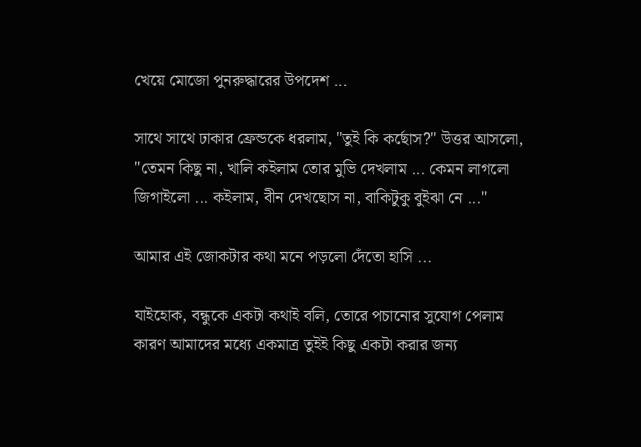খেয়ে মোজো পুনরুদ্ধারের উপদেশ ...

সাথে সাথে ঢাকার ফ্রেন্ডকে ধরলাম, "তুই কি কর্ছোস?" উত্তর আসলো, "তেমন কিছু না, খালি কইলাম তোর মুভি দেখলাম ... কেমন লাগলো জিগাইলো ... কইলাম, বীন দেখছোস না, বাকিটুকু বুইঝা নে ..."

আমার এই জোকটার কথা মনে পড়লো দেঁতো হাসি ...

যাইহোক, বন্ধুকে একটা কথাই বলি, তোরে পচানোর সুযোগ পেলাম কারণ আমাদের মধ্যে একমাত্র তুইই কিছু একটা করার জন্য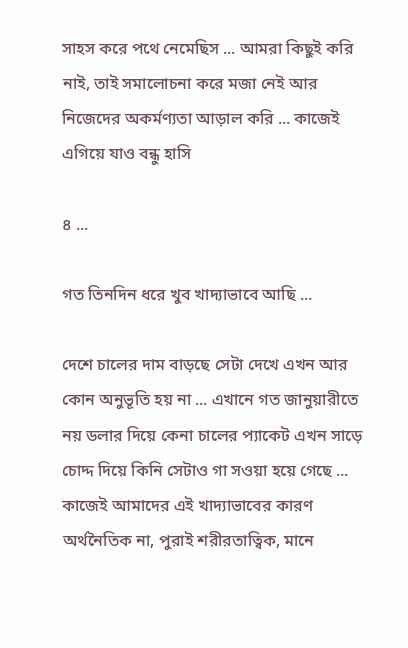সাহস করে পথে নেমেছিস ... আমরা কিছুই করি নাই, তাই সমালোচনা করে মজা নেই আর নিজেদের অকর্মণ্যতা আড়াল করি ... কাজেই এগিয়ে যাও বন্ধু হাসি

৪ ...

গত তিনদিন ধরে খুব খাদ্যাভাবে আছি ...

দেশে চালের দাম বাড়ছে সেটা দেখে এখন আর কোন অনুভূতি হয় না ... এখানে গত জানুয়ারীতে নয় ডলার দিয়ে কেনা চালের প্যাকেট এখন সাড়ে চোদ্দ দিয়ে কিনি সেটাও গা সওয়া হয়ে গেছে ... কাজেই আমাদের এই খাদ্যাভাবের কারণ অর্থনৈতিক না, পুরাই শরীরতাত্বিক, মানে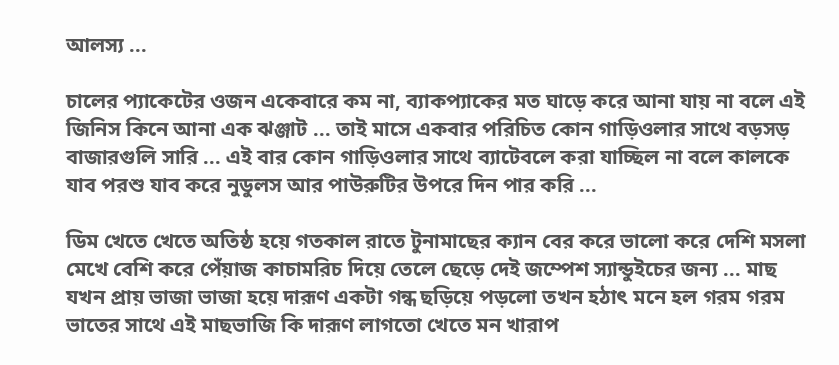আলস্য ...

চালের প্যাকেটের ওজন একেবারে কম না, ব্যাকপ্যাকের মত ঘাড়ে করে আনা যায় না বলে এই জিনিস কিনে আনা এক ঝঞ্জাট ... তাই মাসে একবার পরিচিত কোন গাড়িওলার সাথে বড়সড় বাজারগুলি সারি ... এই বার কোন গাড়িওলার সাথে ব্যাটেবলে করা যাচ্ছিল না বলে কালকে যাব পরশু যাব করে নুডুলস আর পাউরুটির উপরে দিন পার করি ...

ডিম খেতে খেতে অতিষ্ঠ হয়ে গতকাল রাতে টুনামাছের ক্যান বের করে ভালো করে দেশি মসলা মেখে বেশি করে পেঁয়াজ কাচামরিচ দিয়ে তেলে ছেড়ে দেই জম্পেশ স্যান্ডুইচের জন্য ... মাছ যখন প্রায় ভাজা ভাজা হয়ে দারূণ একটা গন্ধ ছড়িয়ে পড়লো তখন হঠাৎ মনে হল গরম গরম ভাতের সাথে এই মাছভাজি কি দারূণ লাগতো খেতে মন খারাপ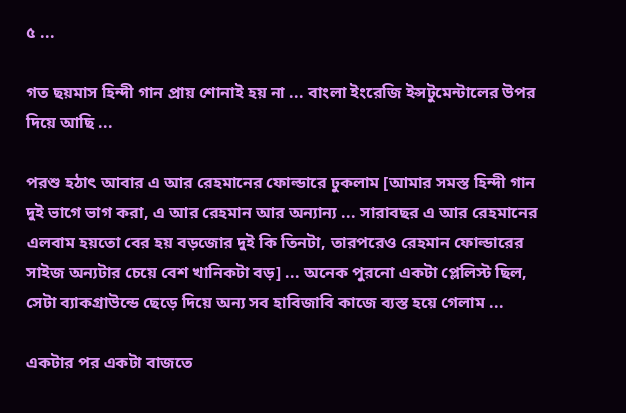৫ ...

গত ছয়মাস হিন্দী গান প্রায় শোনাই হয় না ... বাংলা ইংরেজি ইন্সটুমেন্টালের উপর দিয়ে আছি ...

পরশু হঠাৎ আবার এ আর রেহমানের ফোল্ডারে ঢুকলাম [আমার সমস্ত হিন্দী গান দুই ভাগে ভাগ করা, এ আর রেহমান আর অন্যান্য ... সারাবছর এ আর রেহমানের এলবাম হয়তো বের হয় বড়জোর দুই কি তিনটা, তারপরেও রেহমান ফোল্ডারের সাইজ অন্যটার চেয়ে বেশ খানিকটা বড়] ... অনেক পুরনো একটা প্লেলিস্ট ছিল, সেটা ব্যাকগ্রাউন্ডে ছেড়ে দিয়ে অন্য সব হাবিজাবি কাজে ব্যস্ত হয়ে গেলাম ...

একটার পর একটা বাজতে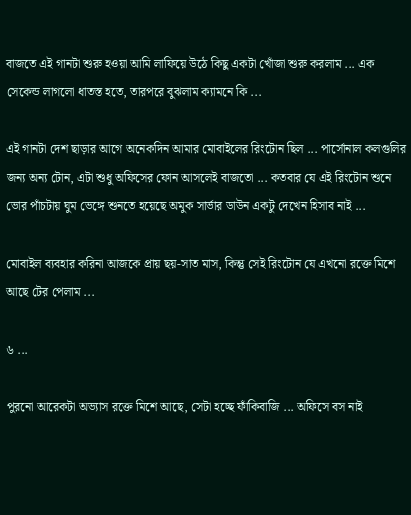বাজতে এই গানটা শুরু হওয়া আমি লাফিয়ে উঠে কিছু একটা খোঁজা শুরু করলাম ... এক সেকেন্ড লাগলো ধাতস্ত হতে, তারপরে বুঝলাম ক্যামনে কি ...

এই গানটা দেশ ছাড়ার আগে অনেকদিন আমার মোবাইলের রিংটোন ছিল ... পার্সোনাল কলগুলির জন্য অন্য টোন, এটা শুধু অফিসের ফোন আসলেই বাজতো ... কতবার যে এই রিংটোন শুনে ভোর পাঁচটায় ঘুম ভেঙ্গে শুনতে হয়েছে অমুক সার্ভার ডাউন একটু দেখেন হিসাব নাই ...

মোবাইল ব্যবহার করিনা আজকে প্রায় ছয়-সাত মাস, কিন্তু সেই রিংটোন যে এখনো রক্তে মিশে আছে টের পেলাম ...

৬ ...

পুরনো আরেকটা অভ্যাস রক্তে মিশে আছে, সেটা হচ্ছে ফাঁকিবাজি ... অফিসে বস নাই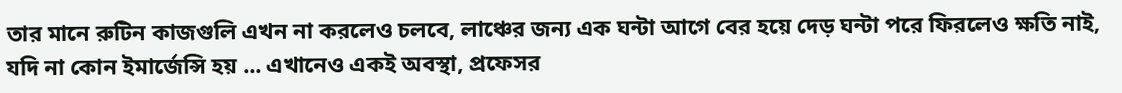তার মানে রুটিন কাজগুলি এখন না করলেও চলবে, লাঞ্চের জন্য এক ঘন্টা আগে বের হয়ে দেড় ঘন্টা পরে ফিরলেও ক্ষতি নাই, যদি না কোন ইমার্জেন্সি হয় ... এখানেও একই অবস্থা, প্রফেসর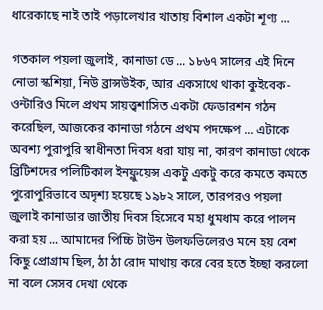ধারেকাছে নাই তাই পড়ালেখার খাতায় বিশাল একটা শূণ্য ...

গতকাল পয়লা জুলাই, কানাডা ডে ... ১৮৬৭ সালের এই দিনে নোভা স্কশিয়া, নিউ ব্রান্সউইক, আর একসাথে থাকা কুইবেক-ওন্টারিও মিলে প্রথম সায়ত্ত্বশাসিত একটা ফেডারশন গঠন করেছিল, আজকের কানাডা গঠনে প্রথম পদক্ষেপ ... এটাকে অবশ্য পুরাপুরি স্বাধীনতা দিবস ধরা যায় না, কারণ কানাডা থেকে ব্রিটিশদের পলিটিকাল ইনফ্লুয়েন্স একটু একটু করে কমতে কমতে পুরোপুরিভাবে অদৃশ্য হয়েছে ১৯৮২ সালে, তারপরও পয়লা জুলাই কানাডার জাতীয় দিবস হিসেবে মহা ধুমধাম করে পালন করা হয় ... আমাদের পিচ্চি টাউন উলফভিলেরও মনে হয় বেশ কিছু প্রোগ্রাম ছিল, ঠা ঠা রোদ মাথায় করে বের হতে ইচ্ছা করলো না বলে সেসব দেখা থেকে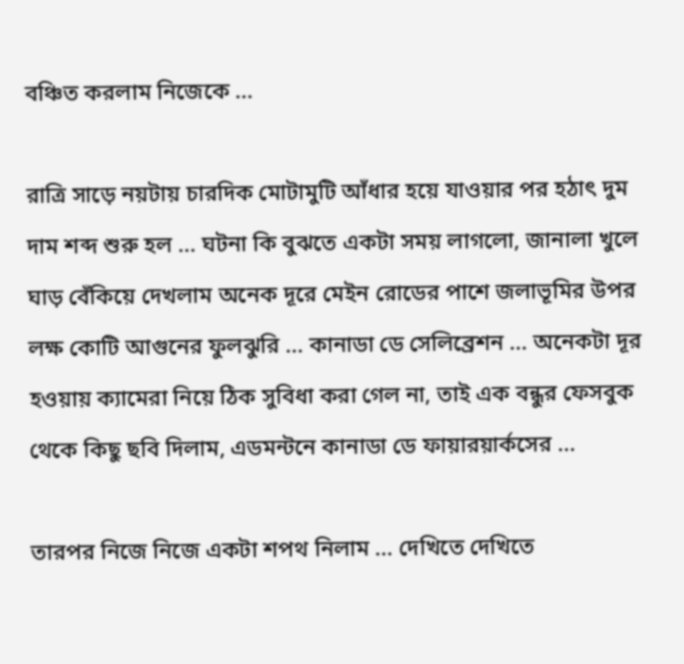বঞ্চিত করলাম নিজেকে ...

রাত্রি সাড়ে নয়টায় চারদিক মোটামুটি আঁধার হয়ে যাওয়ার পর হঠাৎ দুম দাম শব্দ শুরু হল ... ঘটনা কি বুঝতে একটা সময় লাগলো, জানালা খুলে ঘাড় বেঁকিয়ে দেখলাম অনেক দূরে মেইন রোডের পাশে জলাভূমির উপর লক্ষ কোটি আগুনের ফুলঝুরি ... কানাডা ডে সেলিব্রেশন ... অনেকটা দূর হওয়ায় ক্যামেরা নিয়ে ঠিক সুবিধা করা গেল না, তাই এক বন্ধুর ফেসবুক থেকে কিছু ছবি দিলাম, এডমন্টনে কানাডা ডে ফায়ারয়ার্কসের ...

তারপর নিজে নিজে একটা শপথ নিলাম ... দেখিতে দেখিতে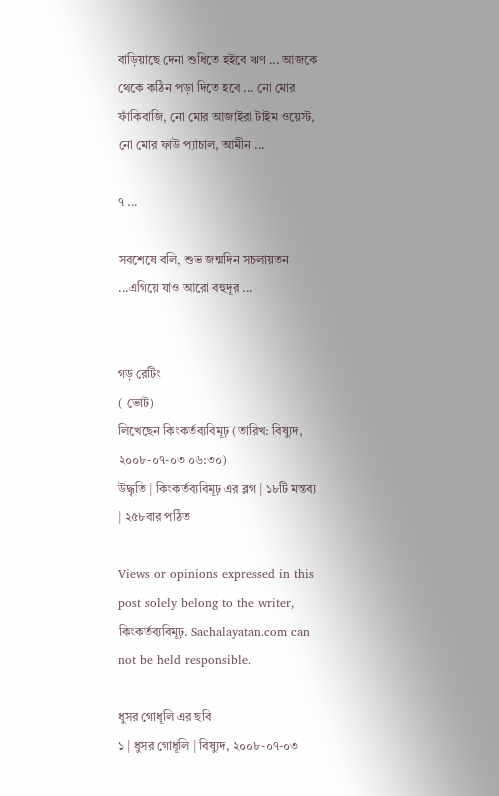বাড়িয়াছে দেনা শুধিতে হইবে ঋণ ... আজকে থেকে কঠিন পড়া দিতে হবে ... নো মোর ফাঁকিবাজি, নো মোর আজাইরা টাইম ওয়েস্ট, নো মোর ফাউ প্যাচাল, আমীন ...

৭ ...

সবশেষে বলি, শুভ জন্মদিন সচলায়তন ...এগিয়ে যাও আরো বহুদূর ...


গড় রেটিং
( ভোট)
লিখেছেন কিংকর্তব্যবিমূঢ় (তারিখ: বিষ্যুদ, ২০০৮-০৭-০৩ ০৬:৩০)
উদ্ধৃতি | কিংকর্তব্যবিমূঢ় এর ব্লগ | ১৮টি মন্তব্য | ২৫৮বার পঠিত

Views or opinions expressed in this post solely belong to the writer, কিংকর্তব্যবিমূঢ়. Sachalayatan.com can not be held responsible.

ধুসর গোধূলি এর ছবি
১ | ধুসর গোধূলি | বিষ্যুদ, ২০০৮-০৭-০৩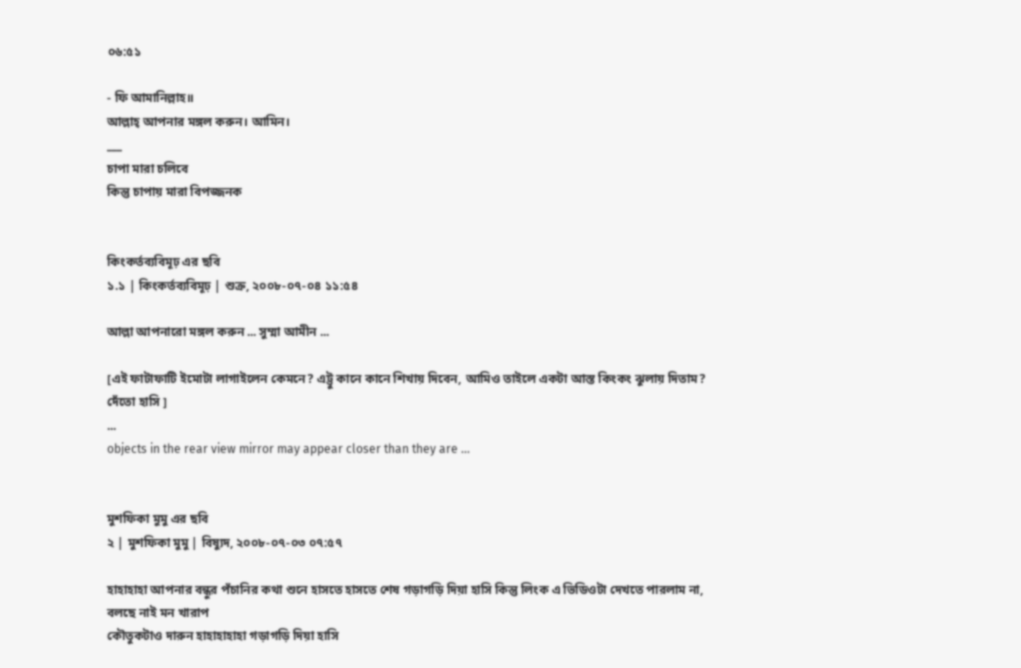০৬:৫১

- ফি আমানিল্লাহ॥
আল্লাহ্ আপনার মঙ্গল করুন। আমিন।
___
চাপা মারা চলিবে
কিন্তু চাপায় মারা বিপজ্জনক


কিংকর্তব্যবিমূঢ় এর ছবি
১.১ | কিংকর্তব্যবিমূঢ় | শুক্র, ২০০৮-০৭-০৪ ১১:৫৪

আল্লা আপনারো মঙ্গল করুন ... সুম্মা আমীন ...

[এই ফাটাফাটি ইমোটা লাগাইলেন কেমনে? এট্টু কানে কানে শিখায় দিবেন, আমিও তাইলে একটা আস্ত কিংকং ঝুলায় দিতাম? দেঁতো হাসি ]
...
objects in the rear view mirror may appear closer than they are ...


মুশফিকা মুমু এর ছবি
২ | মুশফিকা মুমু | বিষ্যুদ, ২০০৮-০৭-০৩ ০৭:৫৭

হাহাহাহা আপনার বন্ধুর পঁচানির কথা শুনে হাসতে হাসতে শেষ গড়াগড়ি দিয়া হাসি কিন্তু লিংক এ ভিডিওটা দেখতে পারলাম না, বলছে নাই মন খারাপ
কৌতুকটাও দারুন হাহাহাহাহা গড়াগড়ি দিয়া হাসি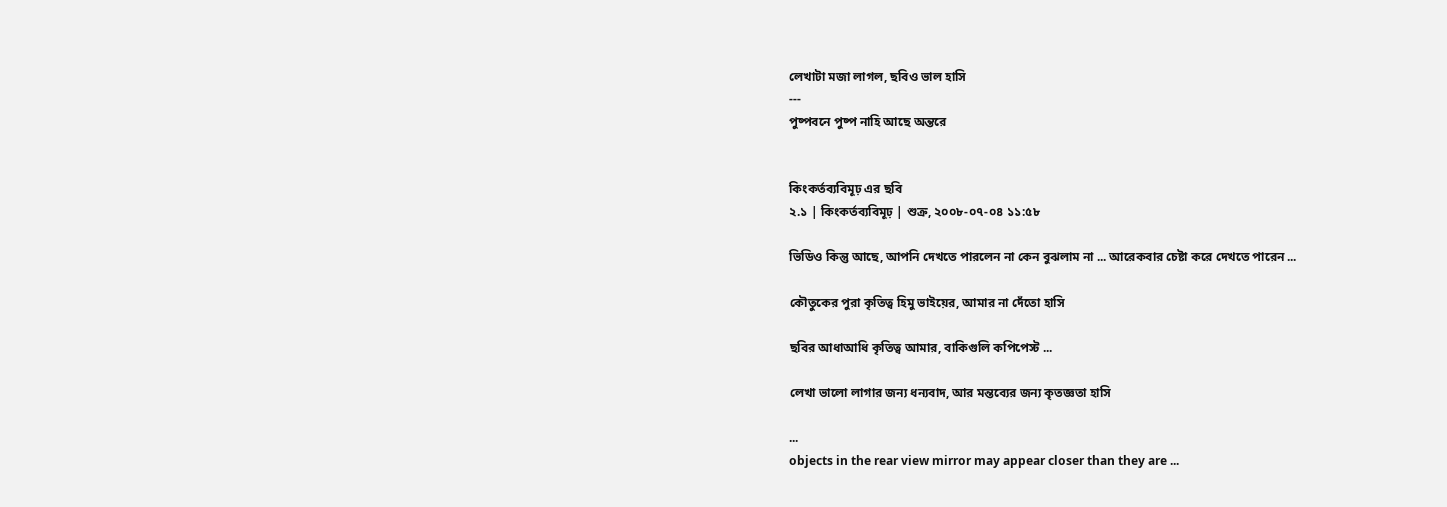লেখাটা মজা লাগল, ছবিও ভাল হাসি
---
পুষ্পবনে পুষ্প নাহি আছে অন্তরে ‍‍


কিংকর্তব্যবিমূঢ় এর ছবি
২.১ | কিংকর্তব্যবিমূঢ় | শুক্র, ২০০৮-০৭-০৪ ১১:৫৮

ভিডিও কিন্তু আছে, আপনি দেখতে পারলেন না কেন বুঝলাম না ... আরেকবার চেষ্টা করে দেখতে পারেন ...

কৌতুকের পুরা কৃতিত্ব হিমু ভাইয়ের, আমার না দেঁতো হাসি

ছবির আধাআধি কৃতিত্ব আমার, বাকিগুলি কপিপেস্ট ...

লেখা ভালো লাগার জন্য ধন্যবাদ, আর মন্তব্যের জন্য কৃতজ্ঞতা হাসি

...
objects in the rear view mirror may appear closer than they are ...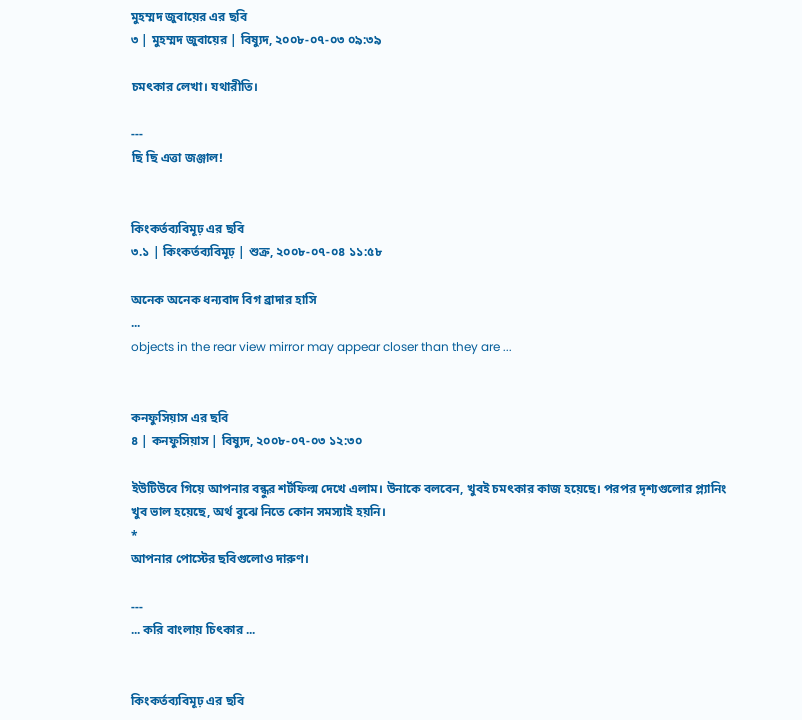মুহম্মদ জুবায়ের এর ছবি
৩ | মুহম্মদ জুবায়ের | বিষ্যুদ, ২০০৮-০৭-০৩ ০৯:৩৯

চমৎকার লেখা। যথারীতি।

---
ছি ছি এত্তা জঞ্জাল!


কিংকর্তব্যবিমূঢ় এর ছবি
৩.১ | কিংকর্তব্যবিমূঢ় | শুক্র, ২০০৮-০৭-০৪ ১১:৫৮

অনেক অনেক ধন্যবাদ বিগ ব্রাদার হাসি
...
objects in the rear view mirror may appear closer than they are ...


কনফুসিয়াস এর ছবি
৪ | কনফুসিয়াস | বিষ্যুদ, ২০০৮-০৭-০৩ ১২:৩০

ইউটিউবে গিয়ে আপনার বন্ধুর শর্টফিল্ম দেখে এলাম। উনাকে বলবেন, খুবই চমৎকার কাজ হয়েছে। পরপর দৃশ্যগুলোর প্ল্যানিং খুব ভাল হয়েছে, অর্থ বুঝে নিতে কোন সমস্যাই হয়নি।
*
আপনার পোস্টের ছবিগুলোও দারুণ।

---
... করি বাংলায় চিৎকার ...


কিংকর্তব্যবিমূঢ় এর ছবি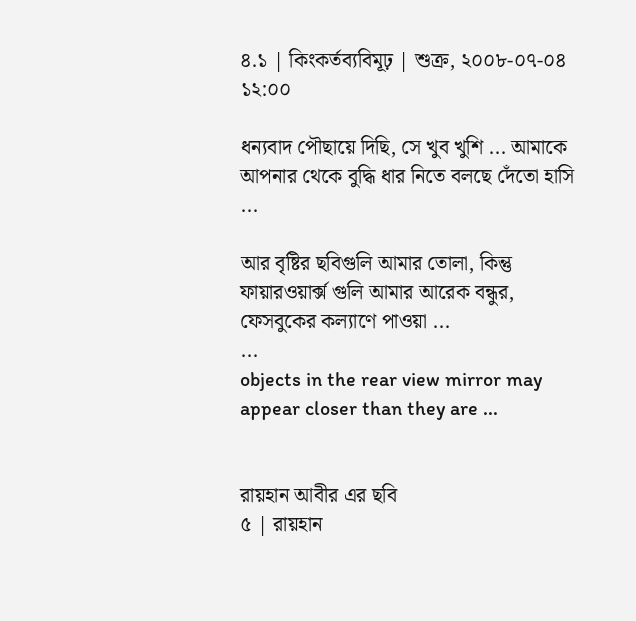৪.১ | কিংকর্তব্যবিমূঢ় | শুক্র, ২০০৮-০৭-০৪ ১২:০০

ধন্যবাদ পৌছায়ে দিছি, সে খুব খুশি ... আমাকে আপনার থেকে বুদ্ধি ধার নিতে বলছে দেঁতো হাসি ...

আর বৃষ্টির ছবিগুলি আমার তোলা, কিন্তু ফায়ারওয়ার্ক্স গুলি আমার আরেক বন্ধুর, ফেসবুকের কল্যাণে পাওয়া ...
...
objects in the rear view mirror may appear closer than they are ...


রায়হান আবীর এর ছবি
৫ | রায়হান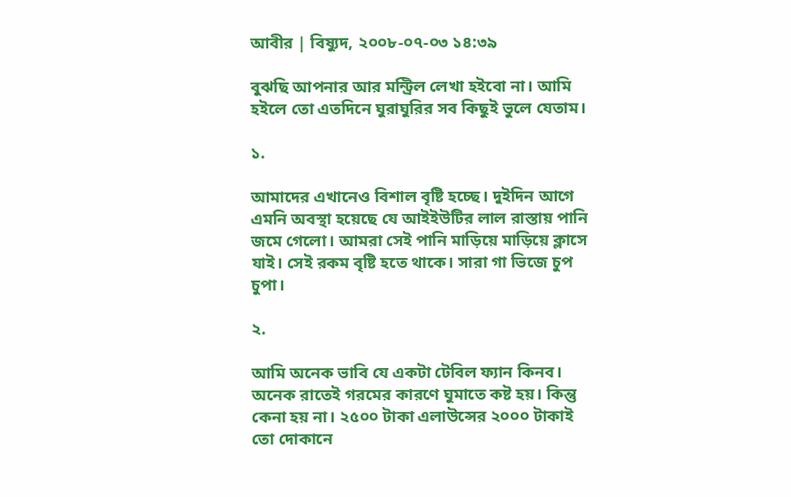আবীর | বিষ্যুদ, ২০০৮-০৭-০৩ ১৪:৩৯

বুঝছি আপনার আর মন্ট্রিল লেখা হইবো না। আমি হইলে তো এতদিনে ঘুরাঘুরির সব কিছুই ভুলে যেতাম।

১.

আমাদের এখানেও বিশাল বৃষ্টি হচ্ছে। দুইদিন আগে এমনি অবস্থা হয়েছে যে আইইউটির লাল রাস্তায় পানি জমে গেলো। আমরা সেই পানি মাড়িয়ে মাড়িয়ে ক্লাসে যাই। সেই রকম বৃষ্টি হতে থাকে। সারা গা ভিজে চুপ চুপা।

২.

আমি অনেক ভাবি যে একটা টেবিল ফ্যান কিনব। অনেক রাতেই গরমের কারণে ঘুমাতে কষ্ট হয়। কিন্তু কেনা হয় না। ২৫০০ টাকা এলাউন্সের ২০০০ টাকাই তো দোকানে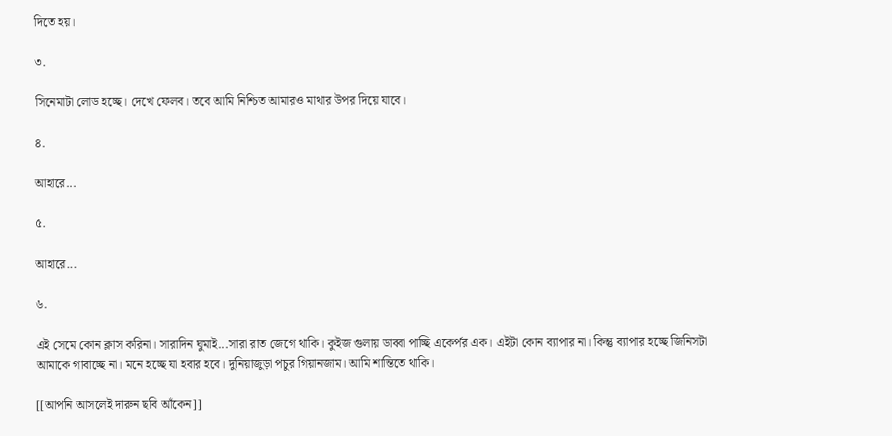দিতে হয়।

৩.

সিনেমাটা লোড হচ্ছে। দেখে ফেলব। তবে আমি নিশ্চিত আমারও মাথার উপর দিয়ে যাবে।

৪.

আহারে...

৫.

আহারে...

৬.

এই সেমে কোন ক্লাস করিনা। সারাদিন ঘুমাই...সারা রাত জেগে থাকি। কুইজ গুলায় ডাব্বা পাচ্ছি একের্পর এক। এইটা কোন ব্যাপার না। কিন্তু ব্যাপার হচ্ছে জিনিসটা আমাকে গাবাচ্ছে না। মনে হচ্ছে যা হবার হবে। দুনিয়াজুড়া পচুর গিয়ানজাম। আমি শান্তিতে থাকি।

[[আপনি আসলেই দারুন ছবি আঁকেন]]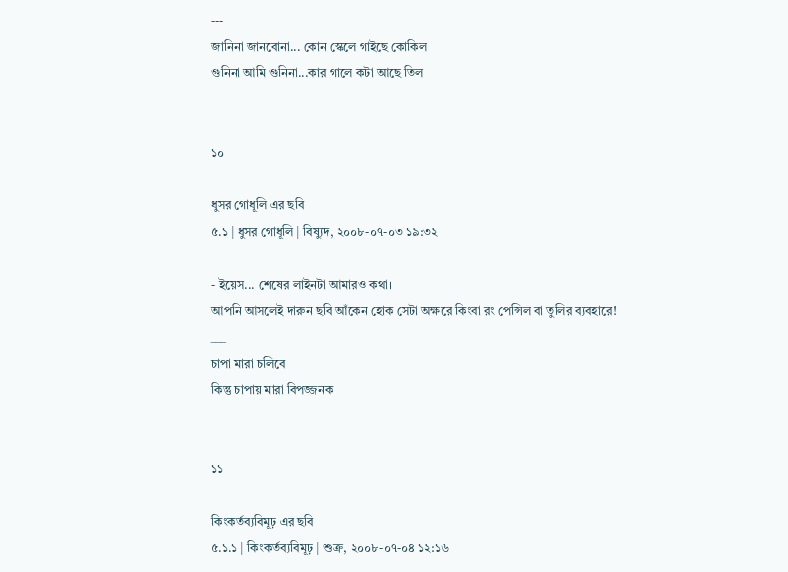---
জানিনা জানবোনা... কোন স্কেলে গাইছে কোকিল
গুনিনা আমি গুনিনা...কার গালে কটা আছে তিল


১০

ধুসর গোধূলি এর ছবি
৫.১ | ধুসর গোধূলি | বিষ্যুদ, ২০০৮-০৭-০৩ ১৯:৩২

- ইয়েস... শেষের লাইনটা আমারও কথা।
আপনি আসলেই দারুন ছবি আঁকেন হোক সেটা অক্ষরে কিংবা রং পেন্সিল বা তুলির ব্যবহারে!
___
চাপা মারা চলিবে
কিন্তু চাপায় মারা বিপজ্জনক


১১

কিংকর্তব্যবিমূঢ় এর ছবি
৫.১.১ | কিংকর্তব্যবিমূঢ় | শুক্র, ২০০৮-০৭-০৪ ১২:১৬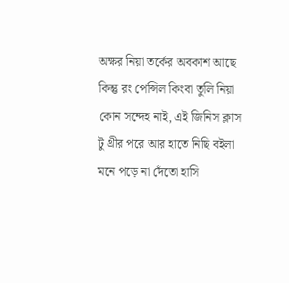অক্ষর নিয়া তর্কের অবকাশ আছে কিন্তু রং পেন্সিল কিংবা তুলি নিয়া কোন সন্দেহ নাই, এই জিনিস ক্লাস টু থ্রীর পরে আর হাতে নিছি বইলা মনে পড়ে না দেঁতো হাসি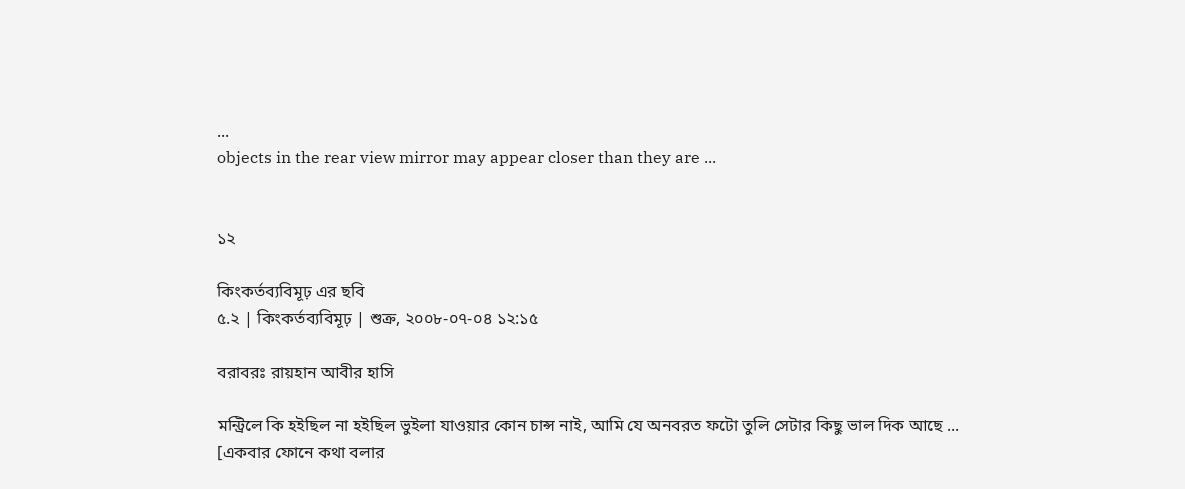...
objects in the rear view mirror may appear closer than they are ...


১২

কিংকর্তব্যবিমূঢ় এর ছবি
৫.২ | কিংকর্তব্যবিমূঢ় | শুক্র, ২০০৮-০৭-০৪ ১২:১৫

বরাবরঃ রায়হান আবীর হাসি

মন্ট্রিলে কি হইছিল না হইছিল ভুইলা যাওয়ার কোন চান্স নাই, আমি যে অনবরত ফটো তুলি সেটার কিছু ভাল দিক আছে ... [একবার ফোনে কথা বলার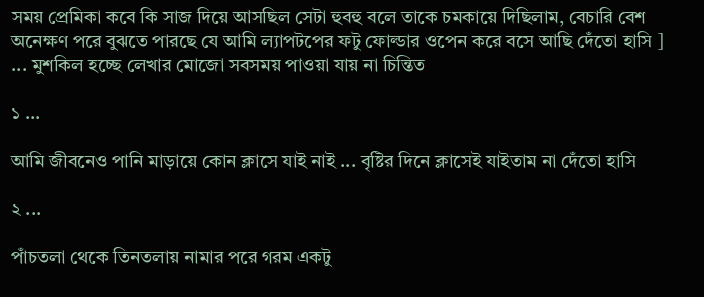সময় প্রেমিকা কবে কি সাজ দিয়ে আসছিল সেটা হুবহু বলে তাকে চমকায়ে দিছিলাম, বেচারি বেশ অনেক্ষণ পরে বুঝতে পারছে যে আমি ল্যাপটপের ফটু ফোল্ডার ওপেন করে বসে আছি দেঁতো হাসি ] ... মুশকিল হচ্ছে লেখার মোজো সবসময় পাওয়া যায় না চিন্তিত

১ ...

আমি জীবনেও পানি মাড়ায়ে কোন ক্লাসে যাই নাই ... বৃষ্টির দিনে ক্লাসেই যাইতাম না দেঁতো হাসি

২ ...

পাঁচতলা থেকে তিনতলায় নামার পরে গরম একটু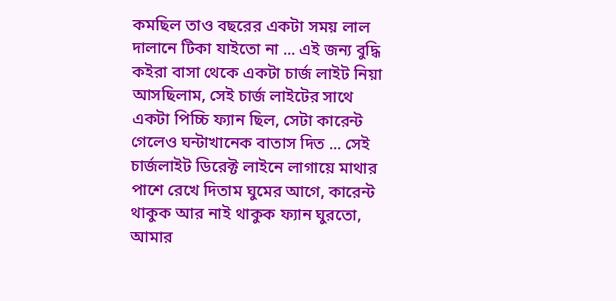কমছিল তাও বছরের একটা সময় লাল দালানে টিকা যাইতো না ... এই জন্য বুদ্ধি কইরা বাসা থেকে একটা চার্জ লাইট নিয়া আসছিলাম, সেই চার্জ লাইটের সাথে একটা পিচ্চি ফ্যান ছিল, সেটা কারেন্ট গেলেও ঘন্টাখানেক বাতাস দিত ... সেই চার্জলাইট ডিরেক্ট লাইনে লাগায়ে মাথার পাশে রেখে দিতাম ঘুমের আগে, কারেন্ট থাকুক আর নাই থাকুক ফ্যান ঘুরতো, আমার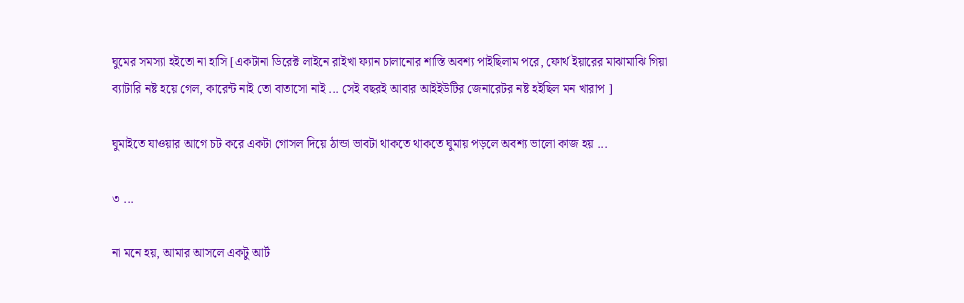ঘুমের সমস্যা হইতো না হাসি [একটানা ডিরেক্ট লাইনে রাইখা ফ্যান চালানোর শাস্তি অবশ্য পাইছিলাম পরে, ফোর্থ ইয়ারের মাঝামাঝি গিয়া ব্যাটারি নষ্ট হয়ে গেল, কারেন্ট নাই তো বাতাসো নাই ... সেই বছরই আবার আইইউটির জেনারেটর নষ্ট হইছিল মন খারাপ ]

ঘুমাইতে যাওয়ার আগে চট করে একটা গোসল দিয়ে ঠান্ডা ভাবটা থাকতে থাকতে ঘুমায় পড়লে অবশ্য ভালো কাজ হয় ...

৩ ...

না মনে হয়, আমার আসলে একটু আর্ট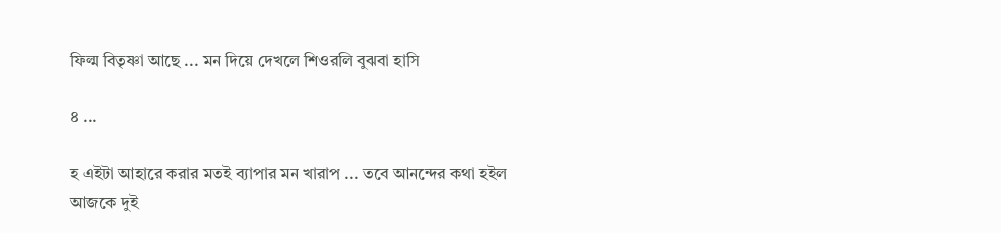ফিল্ম বিতৃষ্ণা আছে ... মন দিয়ে দেখলে শিওরলি বুঝবা হাসি

৪ ...

হ এইটা আহারে করার মতই ব্যাপার মন খারাপ ... তবে আনন্দের কথা হইল আজকে দুই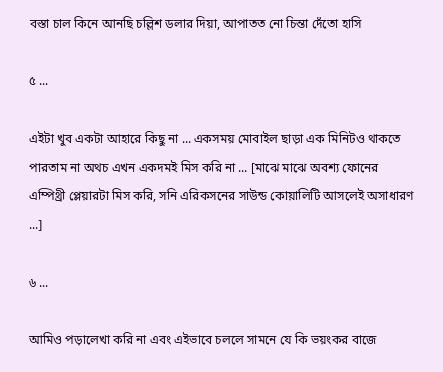বস্তা চাল কিনে আনছি চল্লিশ ডলার দিয়া, আপাতত নো চিন্তা দেঁতো হাসি

৫ ...

এইটা খুব একটা আহারে কিছু না ... একসময় মোবাইল ছাড়া এক মিনিটও থাকতে পারতাম না অথচ এখন একদমই মিস করি না ... [মাঝে মাঝে অবশ্য ফোনের এম্পিথ্রী প্লেয়ারটা মিস করি, সনি এরিকসনের সাউন্ড কোয়ালিটি আসলেই অসাধারণ ...]

৬ ...

আমিও পড়ালেখা করি না এবং এইভাবে চললে সামনে যে কি ভয়ংকর বাজে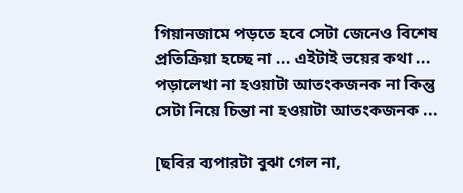গিয়ানজামে পড়তে হবে সেটা জেনেও বিশেষ প্রতিক্রিয়া হচ্ছে না ... এইটাই ভয়ের কথা ... পড়ালেখা না হওয়াটা আতংকজনক না কিন্তু সেটা নিয়ে চিন্তা না হওয়াটা আতংকজনক ...

[ছবির ব্যপারটা বুঝা গেল না,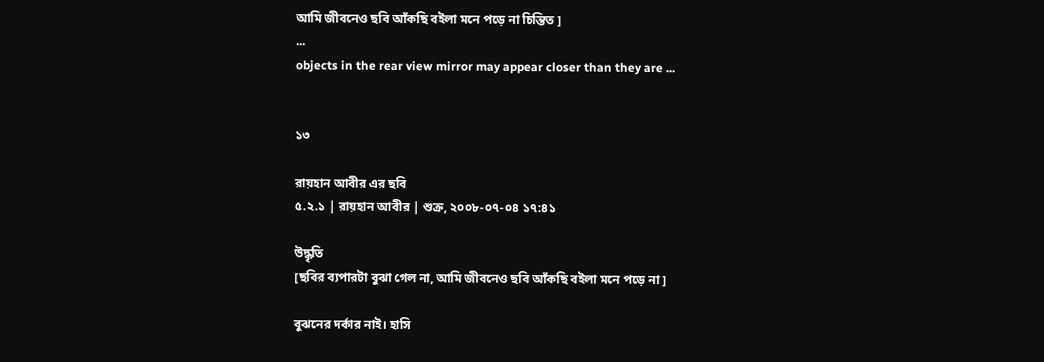আমি জীবনেও ছবি আঁকছি বইলা মনে পড়ে না চিন্তিত ]
...
objects in the rear view mirror may appear closer than they are ...


১৩

রায়হান আবীর এর ছবি
৫.২.১ | রায়হান আবীর | শুক্র, ২০০৮-০৭-০৪ ১৭:৪১

উদ্ধৃতি
[ছবির ব্যপারটা বুঝা গেল না, আমি জীবনেও ছবি আঁকছি বইলা মনে পড়ে না ]

বুঝনের দর্কার নাই। হাসি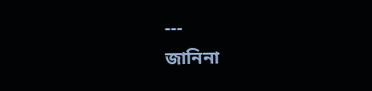---
জানিনা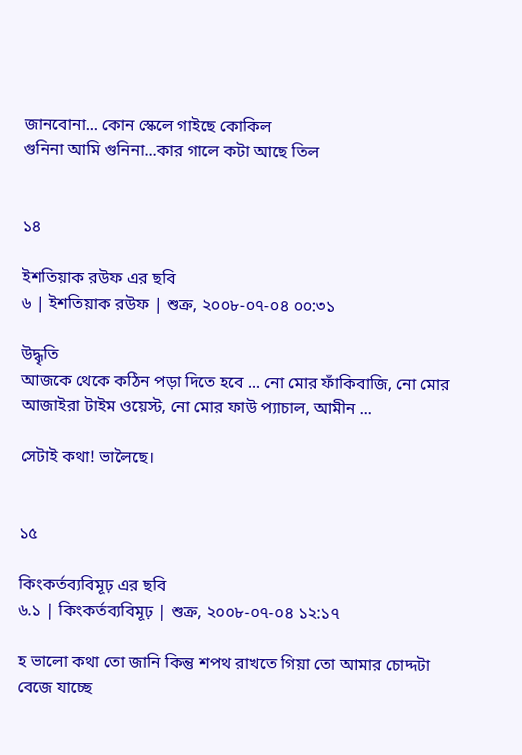জানবোনা... কোন স্কেলে গাইছে কোকিল
গুনিনা আমি গুনিনা...কার গালে কটা আছে তিল


১৪

ইশতিয়াক রউফ এর ছবি
৬ | ইশতিয়াক রউফ | শুক্র, ২০০৮-০৭-০৪ ০০:৩১

উদ্ধৃতি
আজকে থেকে কঠিন পড়া দিতে হবে ... নো মোর ফাঁকিবাজি, নো মোর আজাইরা টাইম ওয়েস্ট, নো মোর ফাউ প্যাচাল, আমীন ...

সেটাই কথা! ভালৈছে।


১৫

কিংকর্তব্যবিমূঢ় এর ছবি
৬.১ | কিংকর্তব্যবিমূঢ় | শুক্র, ২০০৮-০৭-০৪ ১২:১৭

হ ভালো কথা তো জানি কিন্তু শপথ রাখতে গিয়া তো আমার চোদ্দটা বেজে যাচ্ছে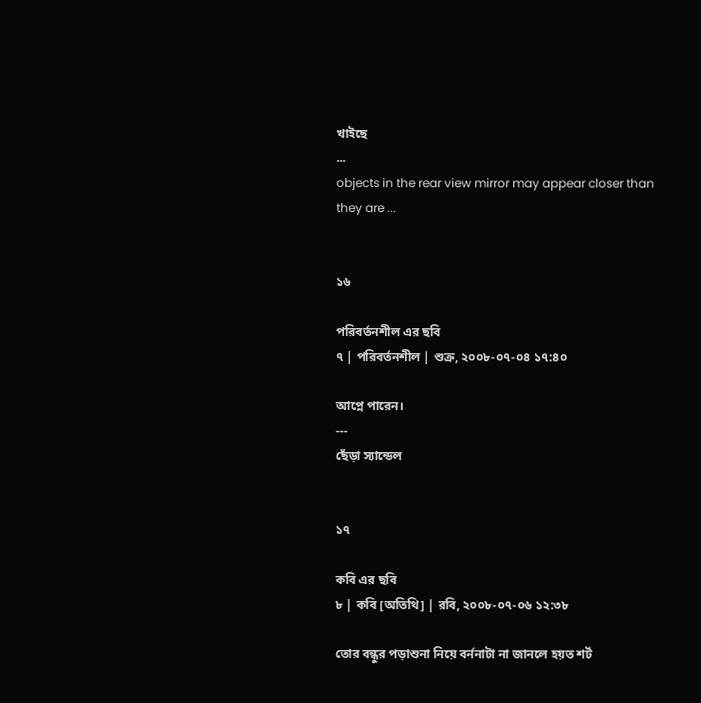খাইছে
...
objects in the rear view mirror may appear closer than they are ...


১৬

পরিবর্তনশীল এর ছবি
৭ | পরিবর্তনশীল | শুক্র, ২০০৮-০৭-০৪ ১৭:৪০

আপ্নে পারেন।
---
ছেঁড়া স্যান্ডেল


১৭

কবি এর ছবি
৮ | কবি [অতিথি] | রবি, ২০০৮-০৭-০৬ ১২:৩৮

তোর বন্ধুর পড়াশুনা নিয়ে বর্ননাটা না জানলে হয়ত শর্ট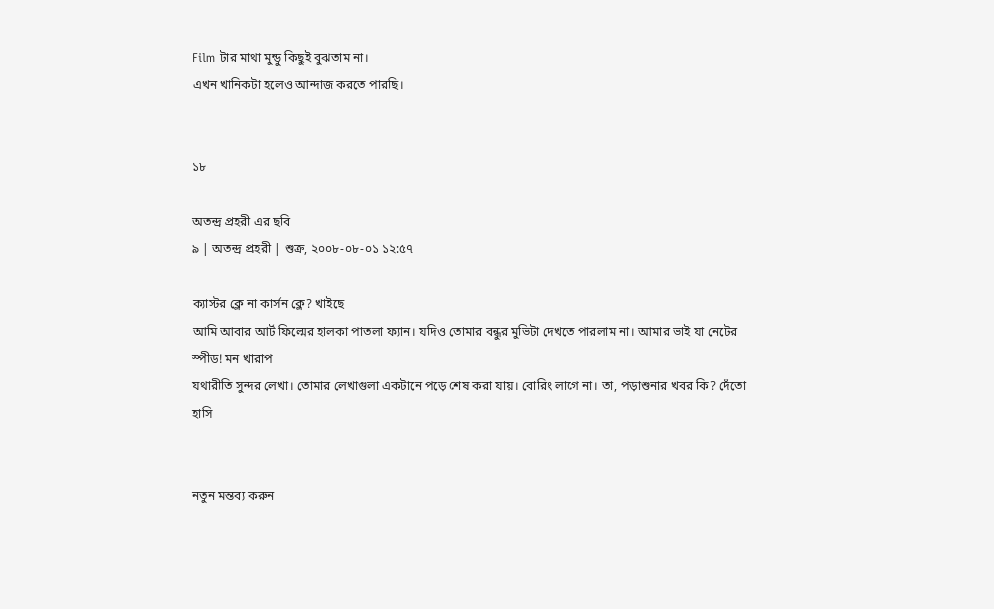Film টার মাথা মুন্ডু কিছুই বুঝতাম না।
এখন খানিকটা হলেও আন্দাজ করতে পারছি।


১৮

অতন্দ্র প্রহরী এর ছবি
৯ | অতন্দ্র প্রহরী | শুক্র, ২০০৮-০৮-০১ ১২:৫৭

ক্যাস্টর ক্লে না কার্সন ক্লে? খাইছে
আমি আবার আর্ট ফিল্মের হালকা পাতলা ফ্যান। যদিও তোমার বন্ধুর মুভিটা দেখতে পারলাম না। আমার ভাই যা নেটের স্পীড! মন খারাপ
যথারীতি সুন্দর লেখা। তোমার লেখাগুলা একটানে পড়ে শেষ করা যায়। বোরিং লাগে না। তা, পড়াশুনার খবর কি? দেঁতো হাসি


নতুন মন্তব্য করুন